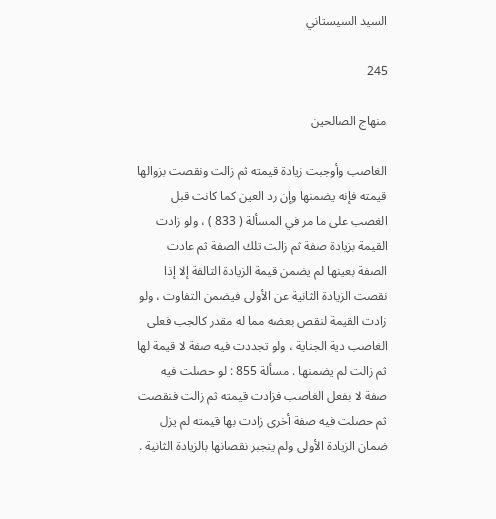السيد السيستاني

245

منهاج الصالحين

الغاصب وأوجبت زيادة قيمته ثم زالت ونقصت بزوالها قيمته فإنه يضمنها وإن رد العين كما كانت قبل الغصب على ما مر في المسألة ( 833 ) ، ولو زادت القيمة بزيادة صفة ثم زالت تلك الصفة ثم عادت الصفة بعينها لم يضمن قيمة الزيادة التالفة إلا إذا نقصت الزيادة الثانية عن الأولى فيضمن التفاوت ، ولو زادت القيمة لنقص بعضه مما له مقدر كالجب فعلى الغاصب دية الجناية ، ولو تجددت فيه صفة لا قيمة لها ثم زالت لم يضمنها . مسألة 855 : لو حصلت فيه صفة لا بفعل الغاصب فزادت قيمته ثم زالت فنقصت ثم حصلت فيه صفة أخرى زادت بها قيمته لم يزل ضمان الزيادة الأولى ولم ينجبر نقصانها بالزيادة الثانية .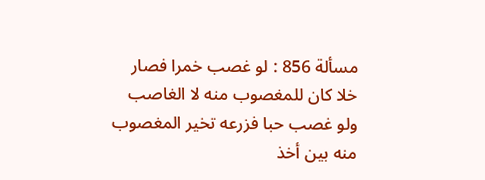مسألة 856 : لو غصب خمرا فصار خلا كان للمغصوب منه لا الغاصب ولو غصب حبا فزرعه تخير المغصوب منه بين أخذ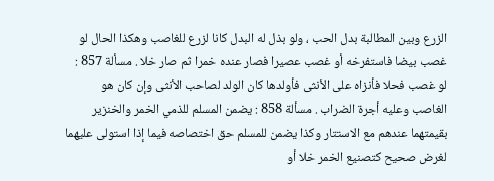الزرع وبين المطالبة بدل الحب ، ولو بذل له البدل كانا لزرع للغاصب وهكذا الحال لو غصب بيضا فاستفرخه أو غصب عصيرا فصار عنده خمرا ثم صار خلا . مسألة 857 : لو غصب فحلا فأنزاه على الأنثى فأولدها كان الولد لصاحب الأنثى وإن كان هو الغاصب وعليه أجرة الضراب . مسألة 858 : يضمن المسلم للذمي الخمر والخنزير بقيمتهما عندهم مع الاستتار وكذا يضمن للمسلم حق اختصاصه فيما إذا استولى عليهما لغرض صحيح كتصنيع الخمر خلا أو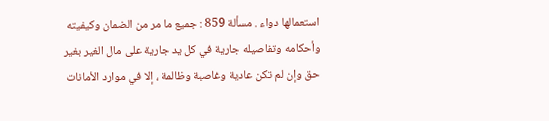استعمالها دواء . مسألة 859 : جميع ما مر من الضمان وكيفيته وأحكامه وتفاصيله جارية في كل يد جارية على مال الغير بغير حق وإن لم تكن عادية وغاصبة وظالمة ، إلا في موارد الأمانات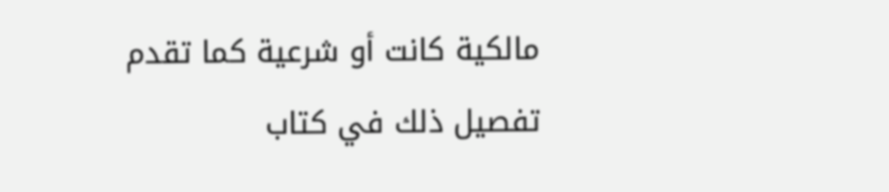مالكية كانت أو شرعية كما تقدم تفصيل ذلك في كتاب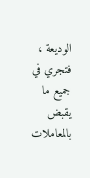الوديعة ، فتجري في جميع ما يقبض بالمعاملات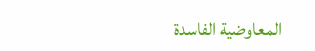المعاوضية الفاسدة